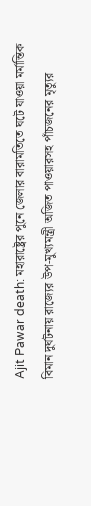Ajit Pawar death: মহারাষ্ট্রের পুনে জেলার বারামতিতে ঘটে যাওয়া মর্মান্তিক বিমান দুর্ঘটনায় রাজ্যের উপ-মুখ্যমন্ত্রী অজিত পাওয়ারসহ পাঁচজনের মৃত্যুর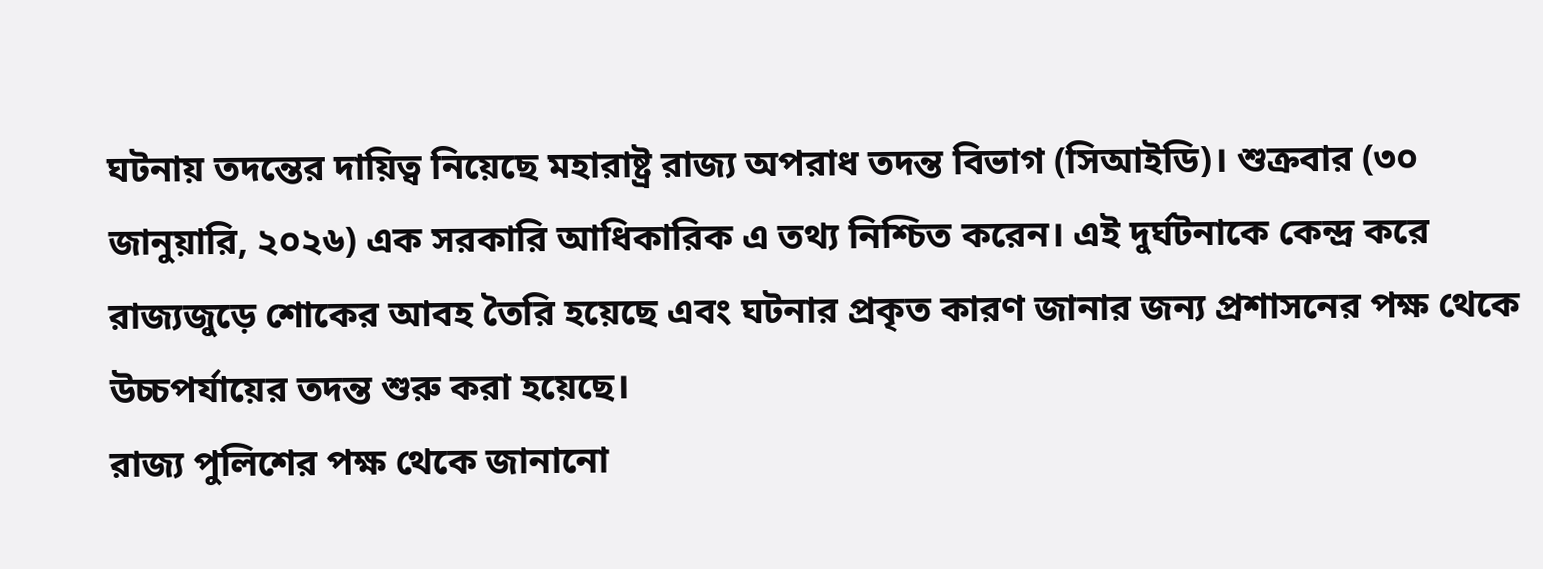ঘটনায় তদন্তের দায়িত্ব নিয়েছে মহারাষ্ট্র রাজ্য অপরাধ তদন্ত বিভাগ (সিআইডি)। শুক্রবার (৩০ জানুয়ারি, ২০২৬) এক সরকারি আধিকারিক এ তথ্য নিশ্চিত করেন। এই দুর্ঘটনাকে কেন্দ্র করে রাজ্যজুড়ে শোকের আবহ তৈরি হয়েছে এবং ঘটনার প্রকৃত কারণ জানার জন্য প্রশাসনের পক্ষ থেকে উচ্চপর্যায়ের তদন্ত শুরু করা হয়েছে।
রাজ্য পুলিশের পক্ষ থেকে জানানো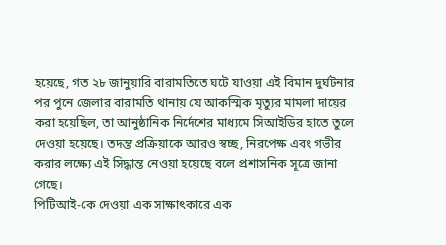হয়েছে, গত ২৮ জানুয়ারি বারামতিতে ঘটে যাওয়া এই বিমান দুর্ঘটনার পর পুনে জেলার বারামতি থানায় যে আকস্মিক মৃত্যুর মামলা দায়ের করা হয়েছিল, তা আনুষ্ঠানিক নির্দেশের মাধ্যমে সিআইডির হাতে তুলে দেওয়া হয়েছে। তদন্ত প্রক্রিয়াকে আরও স্বচ্ছ, নিরপেক্ষ এবং গভীর করার লক্ষ্যে এই সিদ্ধান্ত নেওয়া হয়েছে বলে প্রশাসনিক সূত্রে জানা গেছে।
পিটিআই-কে দেওয়া এক সাক্ষাৎকারে এক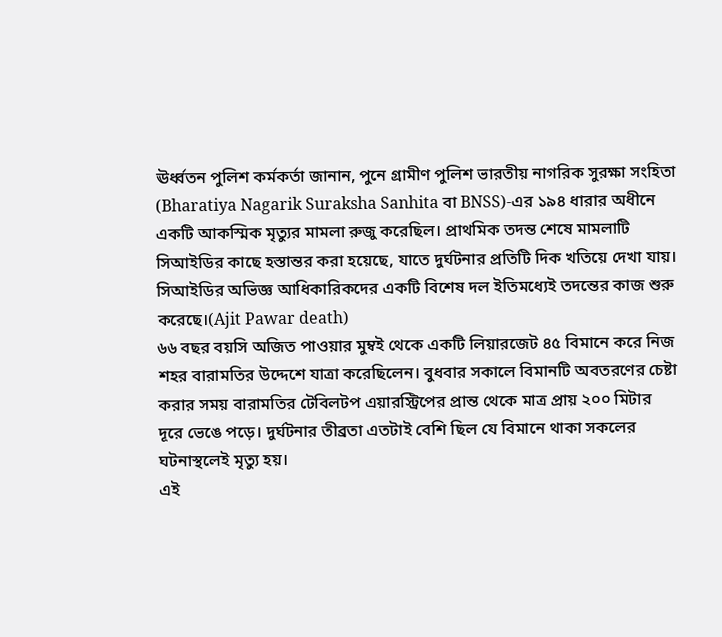ঊর্ধ্বতন পুলিশ কর্মকর্তা জানান, পুনে গ্রামীণ পুলিশ ভারতীয় নাগরিক সুরক্ষা সংহিতা (Bharatiya Nagarik Suraksha Sanhita বা BNSS)-এর ১৯৪ ধারার অধীনে একটি আকস্মিক মৃত্যুর মামলা রুজু করেছিল। প্রাথমিক তদন্ত শেষে মামলাটি সিআইডির কাছে হস্তান্তর করা হয়েছে, যাতে দুর্ঘটনার প্রতিটি দিক খতিয়ে দেখা যায়। সিআইডির অভিজ্ঞ আধিকারিকদের একটি বিশেষ দল ইতিমধ্যেই তদন্তের কাজ শুরু করেছে।(Ajit Pawar death)
৬৬ বছর বয়সি অজিত পাওয়ার মুম্বই থেকে একটি লিয়ারজেট ৪৫ বিমানে করে নিজ শহর বারামতির উদ্দেশে যাত্রা করেছিলেন। বুধবার সকালে বিমানটি অবতরণের চেষ্টা করার সময় বারামতির টেবিলটপ এয়ারস্ট্রিপের প্রান্ত থেকে মাত্র প্রায় ২০০ মিটার দূরে ভেঙে পড়ে। দুর্ঘটনার তীব্রতা এতটাই বেশি ছিল যে বিমানে থাকা সকলের ঘটনাস্থলেই মৃত্যু হয়।
এই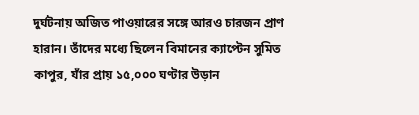দুর্ঘটনায় অজিত পাওয়ারের সঙ্গে আরও চারজন প্রাণ হারান। তাঁদের মধ্যে ছিলেন বিমানের ক্যাপ্টেন সুমিত কাপুর, যাঁর প্রায় ১৫,০০০ ঘণ্টার উড়ান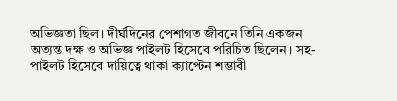অভিজ্ঞতা ছিল। দীর্ঘদিনের পেশাগত জীবনে তিনি একজন অত্যন্ত দক্ষ ও অভিজ্ঞ পাইলট হিসেবে পরিচিত ছিলেন। সহ-পাইলট হিসেবে দায়িত্বে থাকা ক্যাপ্টেন শম্ভাবী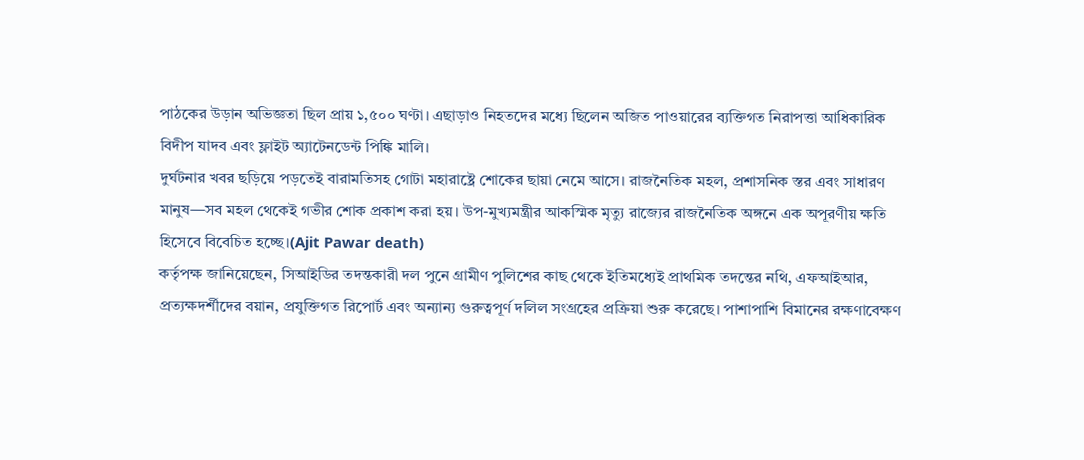পাঠকের উড়ান অভিজ্ঞতা ছিল প্রায় ১,৫০০ ঘণ্টা। এছাড়াও নিহতদের মধ্যে ছিলেন অজিত পাওয়ারের ব্যক্তিগত নিরাপত্তা আধিকারিক বিদীপ যাদব এবং ফ্লাইট অ্যাটেনডেন্ট পিঙ্কি মালি।
দুর্ঘটনার খবর ছড়িয়ে পড়তেই বারামতিসহ গোটা মহারাষ্ট্রে শোকের ছায়া নেমে আসে। রাজনৈতিক মহল, প্রশাসনিক স্তর এবং সাধারণ মানুষ—সব মহল থেকেই গভীর শোক প্রকাশ করা হয়। উপ-মুখ্যমন্ত্রীর আকস্মিক মৃত্যু রাজ্যের রাজনৈতিক অঙ্গনে এক অপূরণীয় ক্ষতি হিসেবে বিবেচিত হচ্ছে।(Ajit Pawar death)
কর্তৃপক্ষ জানিয়েছেন, সিআইডির তদন্তকারী দল পুনে গ্রামীণ পুলিশের কাছ থেকে ইতিমধ্যেই প্রাথমিক তদন্তের নথি, এফআইআর, প্রত্যক্ষদর্শীদের বয়ান, প্রযুক্তিগত রিপোর্ট এবং অন্যান্য গুরুত্বপূর্ণ দলিল সংগ্রহের প্রক্রিয়া শুরু করেছে। পাশাপাশি বিমানের রক্ষণাবেক্ষণ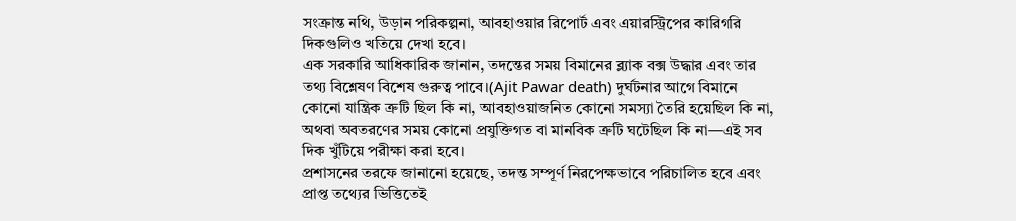সংক্রান্ত নথি, উড়ান পরিকল্পনা, আবহাওয়ার রিপোর্ট এবং এয়ারস্ট্রিপের কারিগরি দিকগুলিও খতিয়ে দেখা হবে।
এক সরকারি আধিকারিক জানান, তদন্তের সময় বিমানের ব্ল্যাক বক্স উদ্ধার এবং তার তথ্য বিশ্লেষণ বিশেষ গুরুত্ব পাবে।(Ajit Pawar death) দুর্ঘটনার আগে বিমানে কোনো যান্ত্রিক ত্রুটি ছিল কি না, আবহাওয়াজনিত কোনো সমস্যা তৈরি হয়েছিল কি না, অথবা অবতরণের সময় কোনো প্রযুক্তিগত বা মানবিক ত্রুটি ঘটেছিল কি না—এই সব দিক খুঁটিয়ে পরীক্ষা করা হবে।
প্রশাসনের তরফে জানানো হয়েছে, তদন্ত সম্পূর্ণ নিরপেক্ষভাবে পরিচালিত হবে এবং প্রাপ্ত তথ্যের ভিত্তিতেই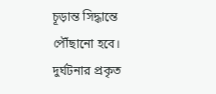চূড়ান্ত সিদ্ধান্তে পৌঁছানো হবে। দুর্ঘটনার প্রকৃত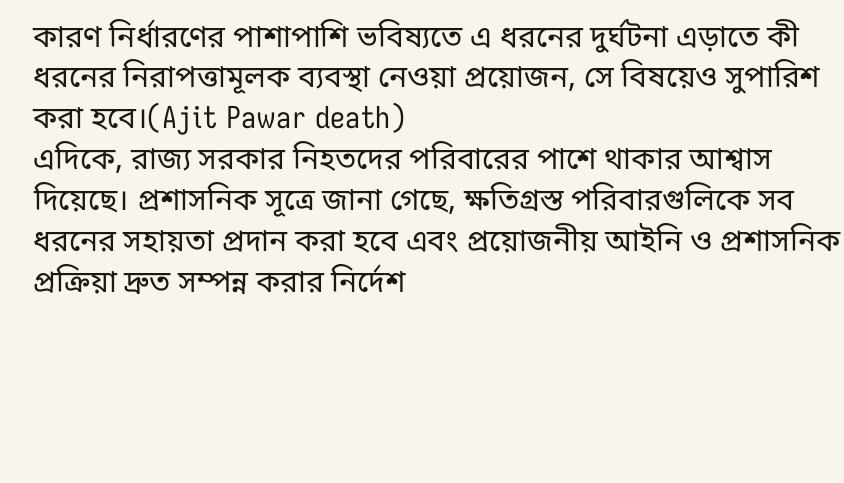কারণ নির্ধারণের পাশাপাশি ভবিষ্যতে এ ধরনের দুর্ঘটনা এড়াতে কী ধরনের নিরাপত্তামূলক ব্যবস্থা নেওয়া প্রয়োজন, সে বিষয়েও সুপারিশ করা হবে।(Ajit Pawar death)
এদিকে, রাজ্য সরকার নিহতদের পরিবারের পাশে থাকার আশ্বাস দিয়েছে। প্রশাসনিক সূত্রে জানা গেছে, ক্ষতিগ্রস্ত পরিবারগুলিকে সব ধরনের সহায়তা প্রদান করা হবে এবং প্রয়োজনীয় আইনি ও প্রশাসনিক প্রক্রিয়া দ্রুত সম্পন্ন করার নির্দেশ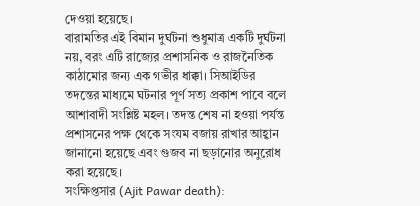দেওয়া হয়েছে।
বারামতির এই বিমান দুর্ঘটনা শুধুমাত্র একটি দুর্ঘটনা নয়, বরং এটি রাজ্যের প্রশাসনিক ও রাজনৈতিক কাঠামোর জন্য এক গভীর ধাক্কা। সিআইডির তদন্তের মাধ্যমে ঘটনার পূর্ণ সত্য প্রকাশ পাবে বলে আশাবাদী সংশ্লিষ্ট মহল। তদন্ত শেষ না হওয়া পর্যন্ত প্রশাসনের পক্ষ থেকে সংযম বজায় রাখার আহ্বান জানানো হয়েছে এবং গুজব না ছড়ানোর অনুরোধ করা হয়েছে।
সংক্ষিপ্তসার (Ajit Pawar death):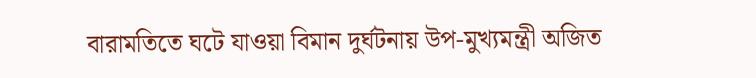বারামতিতে ঘটে যাওয়া বিমান দুর্ঘটনায় উপ-মুখ্যমন্ত্রী অজিত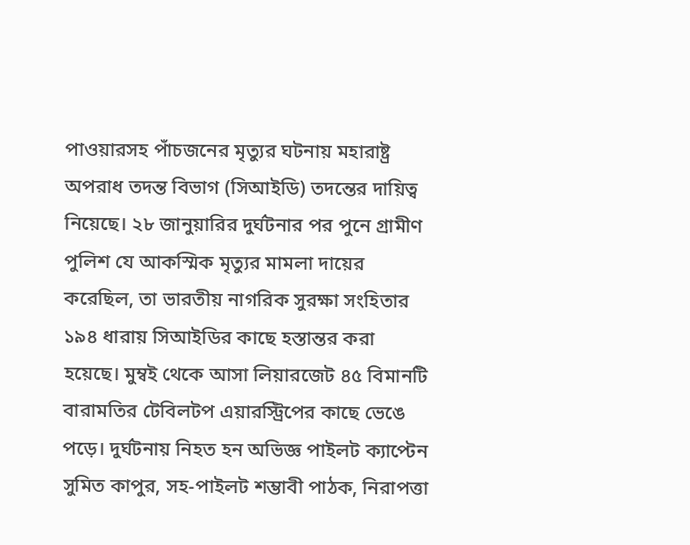পাওয়ারসহ পাঁচজনের মৃত্যুর ঘটনায় মহারাষ্ট্র অপরাধ তদন্ত বিভাগ (সিআইডি) তদন্তের দায়িত্ব নিয়েছে। ২৮ জানুয়ারির দুর্ঘটনার পর পুনে গ্রামীণ পুলিশ যে আকস্মিক মৃত্যুর মামলা দায়ের করেছিল, তা ভারতীয় নাগরিক সুরক্ষা সংহিতার ১৯৪ ধারায় সিআইডির কাছে হস্তান্তর করা হয়েছে। মুম্বই থেকে আসা লিয়ারজেট ৪৫ বিমানটি বারামতির টেবিলটপ এয়ারস্ট্রিপের কাছে ভেঙে পড়ে। দুর্ঘটনায় নিহত হন অভিজ্ঞ পাইলট ক্যাপ্টেন সুমিত কাপুর, সহ-পাইলট শম্ভাবী পাঠক, নিরাপত্তা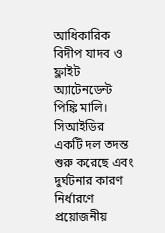আধিকারিক বিদীপ যাদব ও ফ্লাইট অ্যাটেনডেন্ট পিঙ্কি মালি। সিআইডির একটি দল তদন্ত শুরু করেছে এবং দুর্ঘটনার কারণ নির্ধারণে প্রয়োজনীয়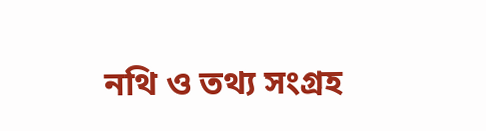নথি ও তথ্য সংগ্রহ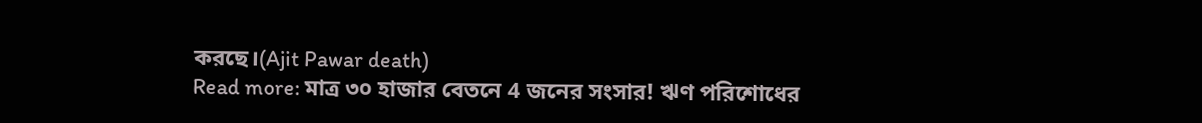করছে।(Ajit Pawar death)
Read more: মাত্র ৩০ হাজার বেতনে 4 জনের সংসার! ঋণ পরিশোধের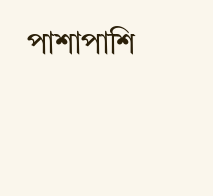পাশাপাশি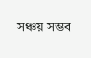সঞ্চয় সম্ভব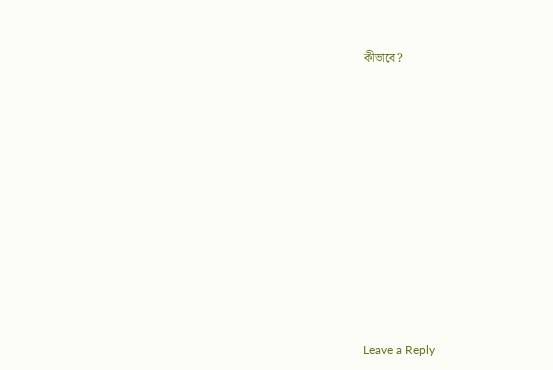কীভাবে?
















Leave a Reply